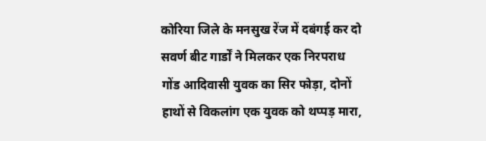कोरिया जिले के मनसुख रेंज में दबंगई कर दो सवर्ण बीट गार्डों ने मिलकर एक निरपराध गोंड आदिवासी युवक का सिर फोड़ा, दोनों हाथों से विकलांग एक युवक को थप्पड़ मारा,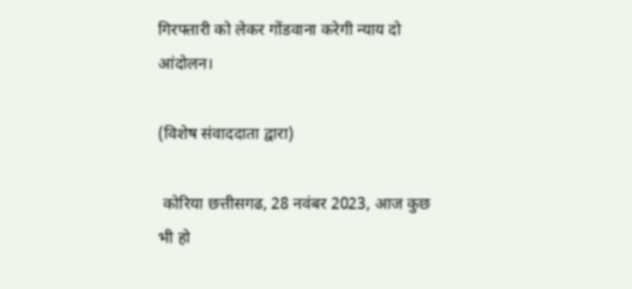गिरफ्तारी को लेकर गोंडवाना करेगी न्याय दो आंदोलन।

(विशेष संवाददाता द्वारा)

 कोरिया छत्तीसगढ, 28 नवंबर 2023, आज कुछ भी हो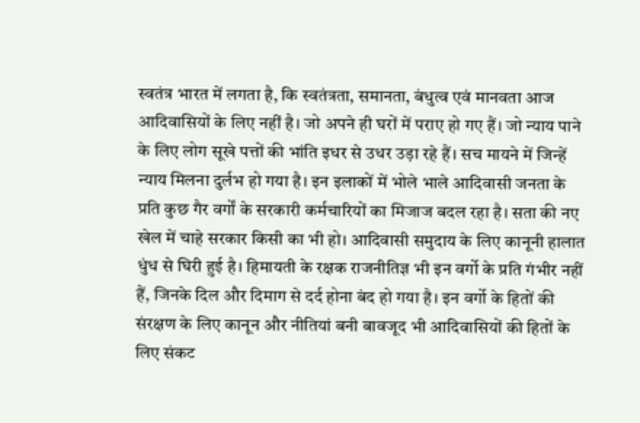स्वतंत्र भारत में लगता है, कि स्वतंत्रता, समानता, बंधुत्व एवं मानवता आज आदिवासियों के लिए नहीं है। जो अपने ही घरों में पराए हो गए हैं। जो न्याय पाने के लिए लोग सूखे पत्तों की भांति इधर से उधर उड़ा रहे हैं। सच मायने में जिन्हें न्याय मिलना दुर्लभ हो गया है। इन इलाकों में भोले भाले आदिवासी जनता के प्रति कुछ गैर वर्गों के सरकारी कर्मचारियों का मिजाज बदल रहा है। सता की नए खेल में चाहे सरकार किसी का भी हो। आदिवासी समुदाय के लिए कानूनी हालात धुंध से घिरी हुई है। हिमायती के रक्षक राजनीतिज्ञ भी इन वर्गो के प्रति गंभीर नहीं हैं, जिनके दिल और दिमाग से दर्द होना बंद हो गया है। इन वर्गो के हितों की संरक्षण के लिए कानून और नीतियां बनी बावजूद भी आदिवासियों की हितों के लिए संकट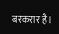बरकरार है।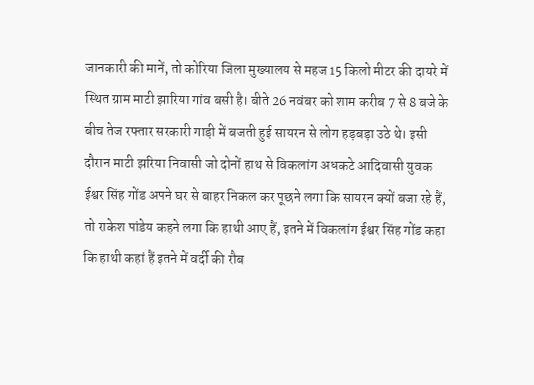जानकारी की मानें, तो कोरिया जिला मुख्यालय से महज 15 किलो मीटर की दायरे में स्थित ग्राम माटी झारिया गांव बसी है। बीते 26 नवंबर को शाम करीब 7 से 8 बजे के बीच तेज रफ्तार सरकारी गाड़ी में बजती हुई सायरन से लोग हड़बड़ा उठे थे। इसी दौरान माटी झरिया निवासी जो दोनों हाथ से विकलांग अधकटे आदिवासी युवक ईश्वर सिंह गोंड अपने घर से बाहर निकल कर पूछने लगा कि सायरन क्यों बजा रहे हैं, तो राकेश पांडेय कहने लगा कि हाथी आए हैं, इतने में विकलांग ईश्वर सिंह गोंड कहा कि हाथी कहां हैं इतने में वर्दी की रौब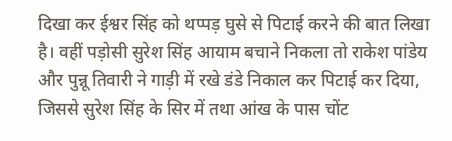दिखा कर ईश्वर सिंह को थप्पड़ घुसे से पिटाई करने की बात लिखा है। वहीं पड़ोसी सुरेश सिंह आयाम बचाने निकला तो राकेश पांडेय और पुन्नू तिवारी ने गाड़ी में रखे डंडे निकाल कर पिटाई कर दिया, जिससे सुरेश सिंह के सिर में तथा आंख के पास चोंट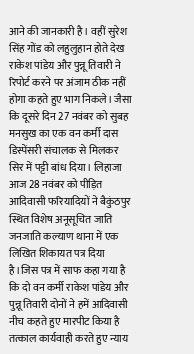आने की जानकारी है। वहीं सुरेश सिंह गोंड को लहुलुहान होते देख राकेश पांडेय और पुन्नू तिवारी ने रिपोर्ट करने पर अंजाम ठीक नहीं होगा कहते हुए भाग निकले। जैसा कि दूसरे दिन 27 नवंबर को सुबह मनसुख का एक वन कर्मी दास डिस्पेंसरी संचालक से मिलकर सिर में पट्टी बांध दिया। लिहाजा आज 28 नवंबर को पीड़ित आदिवासी फरियादियों ने बैकुंठपुर स्थित विशेष अनूसूचित जाति जनजाति कल्याण थाना में एक लिखित शिकायत पत्र दिया है।जिस पत्र में साफ कहा गया है कि दो वन कर्मी राकेश पांडेय और पुन्नू तिवारी दोनों ने हमें आदिवासी नीच कहते हुए मारपीट किया है तत्काल कार्यवाही करते हुए न्याय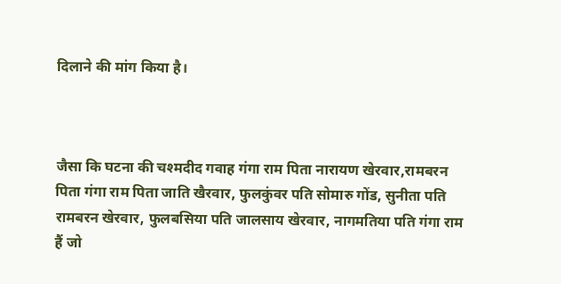दिलाने की मांग किया है।



जैसा कि घटना की चश्मदीद गवाह गंगा राम पिता नारायण खेरवार,रामबरन पिता गंगा राम पिता जाति खैरवार, फुलकुंवर पति सोमारु गोंड, सुनीता पति रामबरन खेरवार, फुलबसिया पति जालसाय खेरवार, नागमतिया पति गंगा राम हैं जो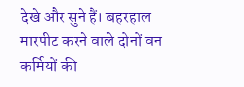देखे और सुने हैं। बहरहाल मारपीट करने वाले दोनों वन कर्मियों की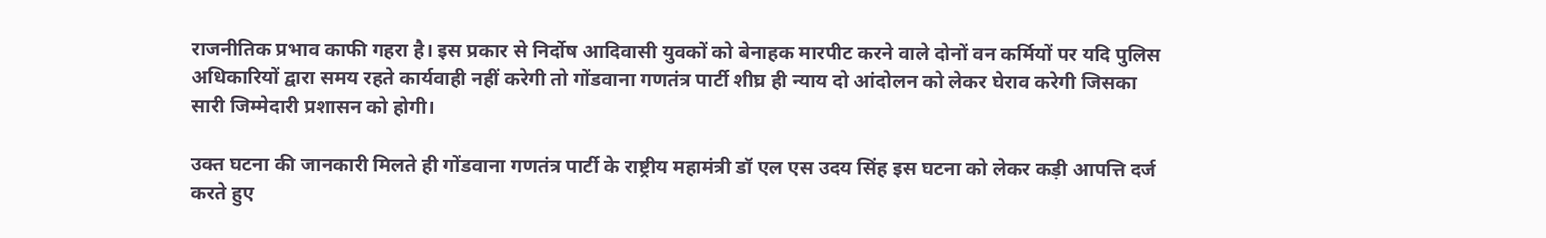राजनीतिक प्रभाव काफी गहरा है। इस प्रकार से निर्दोष आदिवासी युवकों को बेनाहक मारपीट करने वाले दोनों वन कर्मियों पर यदि पुलिस अधिकारियों द्वारा समय रहते कार्यवाही नहीं करेगी तो गोंडवाना गणतंत्र पार्टी शीघ्र ही न्याय दो आंदोलन को लेकर घेराव करेगी जिसका सारी जिम्मेदारी प्रशासन को होगी।

उक्त घटना की जानकारी मिलते ही गोंडवाना गणतंत्र पार्टी के राष्ट्रीय महामंत्री डॉ एल एस उदय सिंह इस घटना को लेकर कड़ी आपत्ति दर्ज करते हुए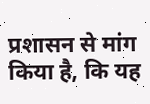प्रशासन से मांग किया है, कि यह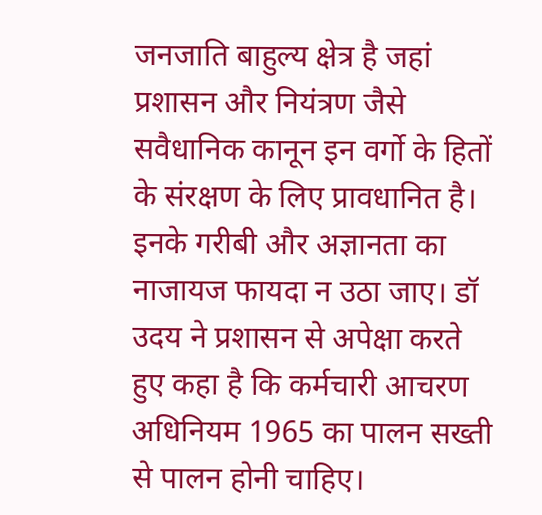जनजाति बाहुल्य क्षेत्र है जहां प्रशासन और नियंत्रण जैसे सवैधानिक कानून इन वर्गो के हितों के संरक्षण के लिए प्रावधानित है। इनके गरीबी और अज्ञानता का नाजायज फायदा न उठा जाए। डॉ उदय ने प्रशासन से अपेक्षा करते हुए कहा है कि कर्मचारी आचरण अधिनियम 1965 का पालन सख्ती से पालन होनी चाहिए।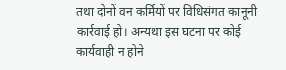तथा दोनों वन कर्मियों पर विधिसंगत कानूनी कार्रवाई हो। अन्यथा इस घटना पर कोई कार्यवाही न होने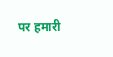पर हमारी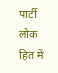पार्टी लोक हित में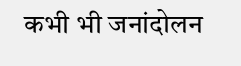कभी भी जनांदोलन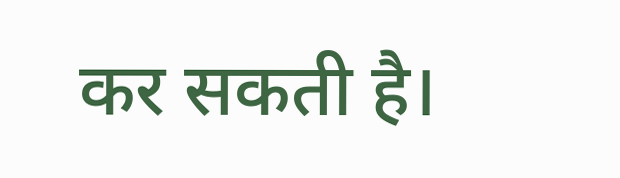कर सकती है।